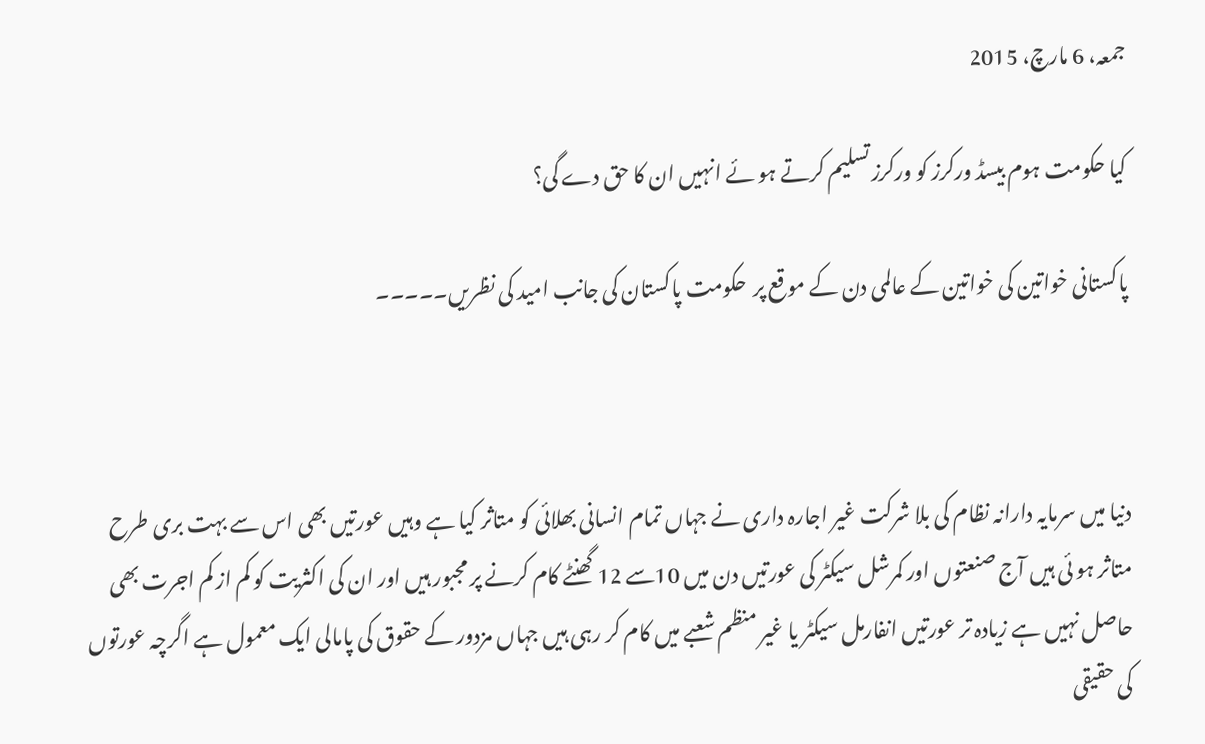جمعہ، 6 مارچ، 2015

کیا حکومت ہوم بیسڈ ورکرز کو ورکرز تسلیم کرتے ہو ئے انہیں ان کا حق دے گی؟

پاکستانی خواتین کی خواتین کے عالمی دن کے موقع پر  حکومت پاکستان کی جانب امید کی نظریں۔۔۔۔۔



دنیا میں سرمایہ دارانہ نظام کی بلا شرکت غیر اجارہ داری نے جہاں تمام انسانی بھلائی کو متاثر کیا ہے وہیں عورتیں بھی اس سے بہت بری طرح متاثر ہو ئی ہیں آج صنعتوں اور کمرشل سیکٹر کی عورتیں دن میں 10سے 12 گھنٹے کام کرنے پر مجبور ہیں اور ان کی اکثریت کو کم از کم اجرت بھی حاصل نہیں ہے زیادہ تر عورتیں انفارمل سیکٹر یا غیر منظم شعبے میں کام کر رہی ہیں جہاں مزدور کے حقوق کی پامالی ایک معمول ہے اگرچہ عورتوں کی حقیقی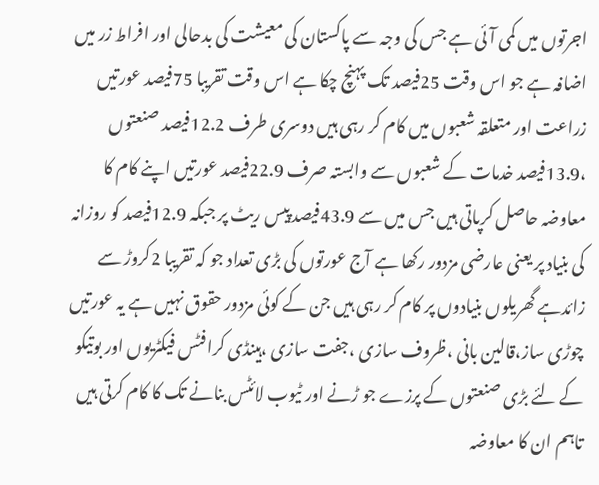اجرتوں میں کمی آئی ہے جس کی وجہ سے پاکستان کی معیشت کی بدحالی اور افراط زر میں اضافہ ہے جو اس وقت 25فیصد تک پہنچ چکا ہے اس وقت تقریبا 75فیصد عورتیں زراعت اور متعلقہ شعبوں میں کام کر رہی ہیں دوسری طرف 12.2فیصد صنعتوں ،13.9فیصد خدمات کے شعبوں سے وابستہ صرف 22.9فیصد عورتیں اپنے کام کا معاوضہ حاصل کرپاتی ہیں جس میں سے 43.9فیصد پیس ریٹ پر جبکہ 12.9فیصد کو روزانہ کی بنیاد پر یعنی عارضی مزدور رکھا ہے آج عورتوں کی بڑی تعداد جو کہ تقریبا 2کروڑ سے زائدہے گھریلوں بنیادوں پر کام کر رہی ہیں جن کے کوئی مزدور حقوق نہیں ہے یہ عورتیں چوڑی ساز،قالین بانی ،ظروف سازی ،جفت سازی ،ہینڈی کرافٹس فیکٹریوں اور بوتیکو کے لئے بڑی صنعتوں کے پرزے جو ڑنے اور ٹیوب لائٹس بنانے تک کا کام کرتی ہیں تاہم ان کا معاوضہ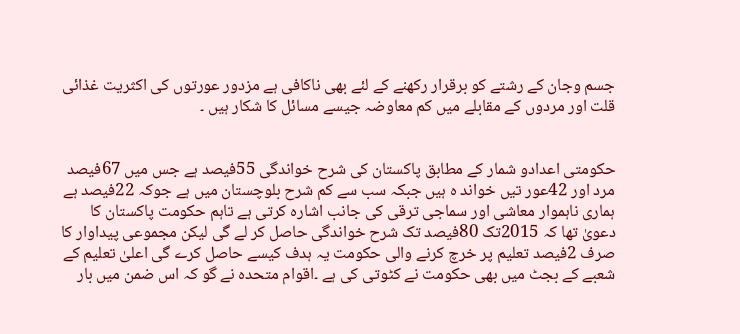جسم وجان کے رشتے کو برقرار رکھنے کے لئے بھی ناکافی ہے مزدور عورتوں کی اکثریت غذائی قلت اور مردوں کے مقابلے میں کم معاوضہ جیسے مسائل کا شکار ہیں ۔


حکومتی اعدادو شمار کے مطابق پاکستان کی شرح خواندگی 55فیصد ہے جس میں 67فیصد مرد اور 42عور تیں خواند ہ ہیں جبکہ سب سے کم شرح بلوچستان میں ہے جوکہ 22فیصد ہے ہماری ناہموار معاشی اور سماجی ترقی کی جانب اشارہ کرتی ہے تاہم حکومت پاکستان کا دعویٰ تھا کہ 2015تک 80فیصد تک شرح خواندگی حاصل کر لے گی لیکن مجموعی پیداوار کا صرف 2فیصد تعلیم پر خرچ کرنے والی حکومت یہ ہدف کیسے حاصل کرے گی اعلیٰ تعلیم کے شعبے کے بجٹ میں بھی حکومت نے کٹوتی کی ہے ۔اقوام متحدہ نے گو کہ اس ضمن میں بار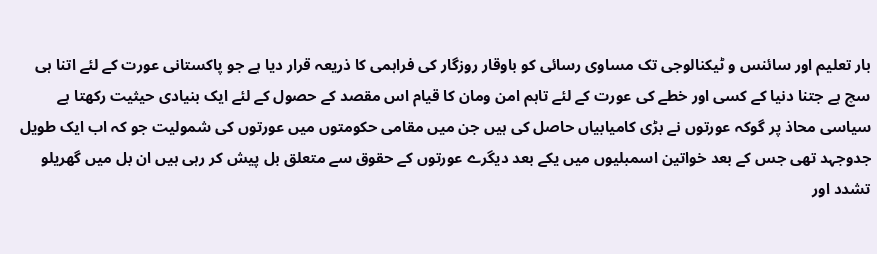بار تعلیم اور سائنس و ٹیکنالوجی تک مساوی رسائی کو باوقار روزگار کی فراہمی کا ذریعہ قرار دیا ہے جو پاکستانی عورت کے لئے اتنا ہی سچ ہے جتنا دنیا کے کسی اور خطے کی عورت کے لئے تاہم امن ومان کا قیام اس مقصد کے حصول کے لئے ایک بنیادی حیثیت رکھتا ہے سیاسی محاذ پر گوکہ عورتوں نے بڑی کامیابیاں حاصل کی ہیں جن میں مقامی حکومتوں میں عورتوں کی شمولیت جو کہ اب ایک طویل جدوجہد تھی جس کے بعد خواتین اسمبلیوں میں یکے بعد دیگرے عورتوں کے حقوق سے متعلق بل پیش کر رہی ہیں ان بل میں گھریلو تشدد اور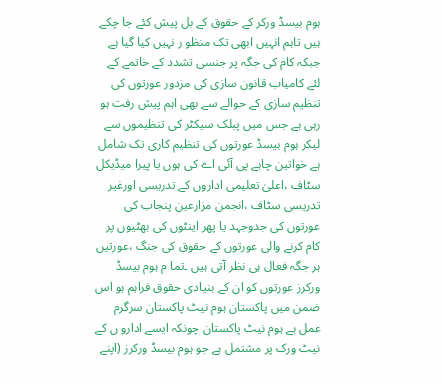ہوم بیسڈ ورکر کے حقوق کے بل پیش کئے جا چکے ہیں تاہم انہیں ابھی تک منظو ر نہیں کیا گیا ہے جبکہ کام کی جگہ پر جنسی تشدد کے خاتمے کے لئے کامیاب قانون سازی کی مزدور عورتوں کی تنظیم سازی کے حوالے سے بھی اہم پیش رفت ہو رہی ہے جس میں پبلک سیکٹر کی تنظیموں سے لیکر ہوم بیسڈ عورتوں کی تنظیم کاری تک شامل ہے خواتین چاہے پی آئی اے کی ہوں یا پیرا میڈیکل سٹاف ،اعلیٰ تعلیمی اداروں کے تدریسی اورغیر تدریسی سٹاف ،انجمن مزارعین پنجاب کی عورتوں کی جدوجہد یا پھر اینٹوں کی بھٹیوں پر کام کرنے والی عورتوں کے حقوق کی جنگ ،عورتیں ہر جگہ فعال ہی نظر آتی ہیں ۔تما م ہوم بیسڈ ورکرز عورتوں کو ان کے بنیادی حقوق فراہم ہو اس ضمن میں پاکستان ہوم نیٹ پاکستان سرگرم عمل ہے ہوم نیٹ پاکستان چونکہ ایسے ادارو ں کے نیٹ ورک پر مشتمل ہے جو ہوم بیسڈ ورکرز (اپنے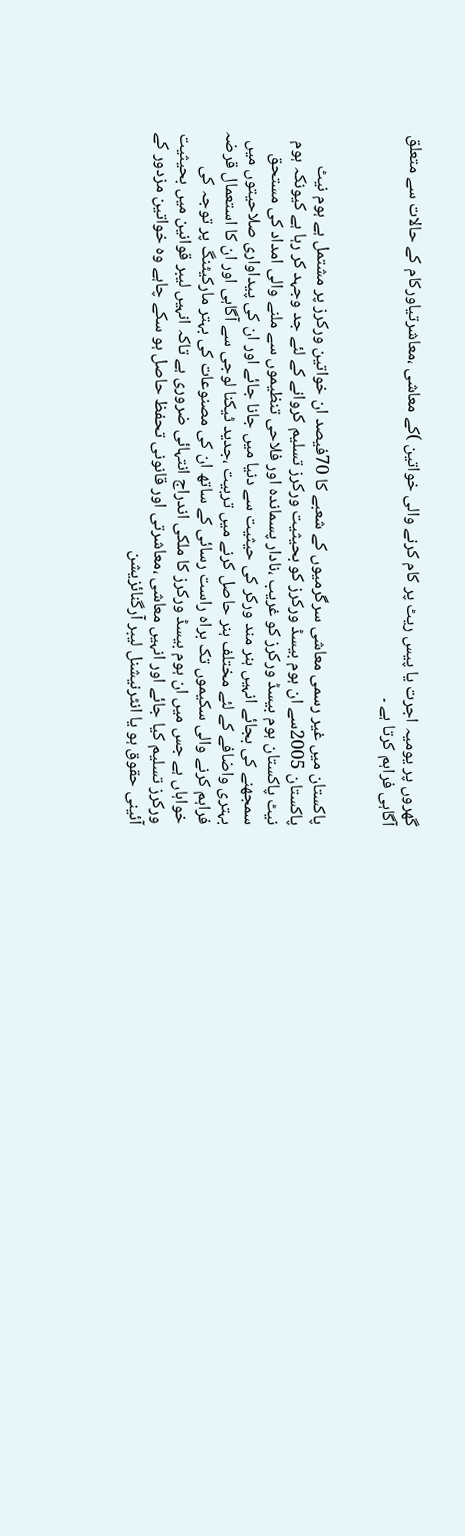گھروں پر یومیہ اجرت یا پیس ریٹ پر کام کرنے والی خواتین )کے معاشی ،معاشرتیاورکام کے حالات سے متعلق آگاہی فراہم کرتا ہے ۔


پاکستان میں غیر رسمی معاشی سرگرمیوں کے شعبے کا 70فیصد ان خواتین ورکرز پر مشتمل ہے ہوم نیٹ پاکستان 2005سے ان ہوم بیسڈ ورکرز کو بحیثیت ورکرز تسلیم کروانے کے لئے جد وجہد کر رہا ہے کیونکہ ہوم نیٹ پاکستان ہوم بیسڈ ورکرز کو غریب ،نادار پسماندہ اور فلاحی تنظیموں سے ملنے والی امداد کی مستحق سمجھنے کی بجائے انہیں ہنر مند ورکر کی حیثیت سے دنیا میں جانا جائے اور ان کی پیداواری صلاحیتوں میں بہتری واضافے کے لئے مختلف ہنر حاصل کرنے میں تربیت ،جدید ٹیکنا لوجی سے آگاہی اور ان کا استعمال قرضہ فراہم کرنے والی سکیموں تک براہ راست رسائی کے ساتھ ان کی مصنوعات کی بہتر مارکیٹنگ پر توجہ کی خواہاں ہے جس میں ان ہوم بیسڈ ورکرز کا ملکی اندراج انتہائی ضروری ہے تاکہ انہیں لیبر قوانین میں بحیثیت ورکرز تسلیم کیا جائے اور انہیں معاشی ،معاشرتی اور قانونی تحفظ حاصل ہو سکے چاہے وہ خواتین مزدور کے آئینی حقوق ہو یا انٹرنیشنل لیبر آرگنائزیشن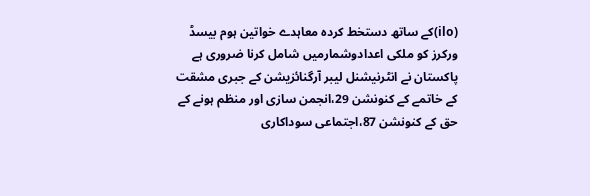(ilo)کے ساتھ دستخط کردہ معاہدے خواتین ہوم بیسڈ ورکرز کو ملکی اعدادوشمارمیں شامل کرنا ضروری ہے پاکستان نے انٹرنیشنل لیبر آرگنائزیشن کے جبری مشقت کے خاتمے کے کنونشن 29،انجمن سازی اور منظم ہونے کے حق کے کنونشن 87،اجتماعی سوداکاری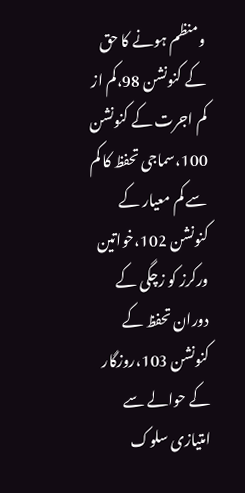ومنظم ہونے کا حق کے کنونشن 98،کم از کم اجرت کے کنونشن 100،سماجی تحفظ کا کم سے کم معیار کے کنونشن 102،خواتین ورکرز کو زچگی کے دوران تحفظ کے کنونشن 103،روزگار کے حوالے سے امتیازی سلوک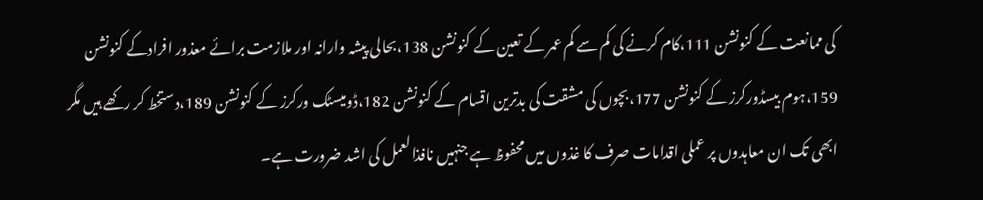کی ممانعت کے کنونشن 111،کام کرنے کی کم سے کم عمر کے تعین کے کنونشن 138،بحالی پیشہ وارانہ اور ملازمت برائے معذور افرادکے کنونشن 159،ہوم بیسڈورکرز کے کنونشن 177،بچوں کی مشقت کی بدترین اقسام کے کنونشن 182،ڈومیسٹک ورکرز کے کنونشن 189،دستخط کر رکھے ہیں مگر ابھی تک ان معاہدوں پر عملی اقدامات صرف کا غذوں میں محفوظ ہے جنہیں نافذالعمل کی اشد ضرورت ہے۔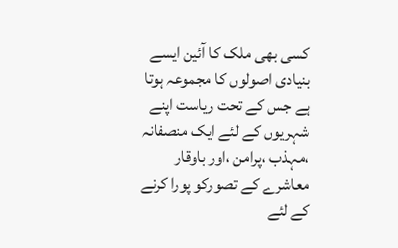کسی بھی ملک کا آئین ایسے بنیادی اصولوں کا مجموعہ ہوتا ہے جس کے تحت ریاست اپنے شہریوں کے لئے ایک منصفانہ ،مہذب ،پرامن ،اور باوقار معاشرے کے تصورکو پورا کرنے کے لئے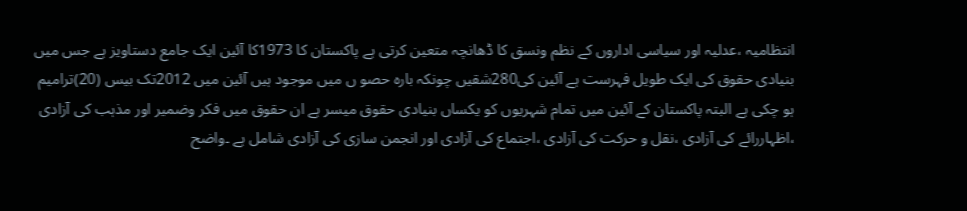انتظامیہ ،عدلیہ اور سیاسی اداروں کے نظم ونسق کا ڈھانچہ متعین کرتی ہے پاکستان کا 1973کا آئین ایک جامع دستاویز ہے جس میں بنیادی حقوق کی ایک طویل فہرست ہے آئین کی280شقیں چونکہ بارہ حصو ں میں موجود ہیں آئین میں 2012تک بیس (20)ترامیم ہو چکی ہے البتہ پاکستان کے آئین میں تمام شہریوں کو یکساں بنیادی حقوق میسر ہے ان حقوق میں فکر وضمیر اور مذہب کی آزادی ،اظہاررائے کی آزادی ،نقل و حرکت کی آزادی ،اجتماع کی آزادی اور انجمن سازی کی آزادی شامل ہے ۔واضح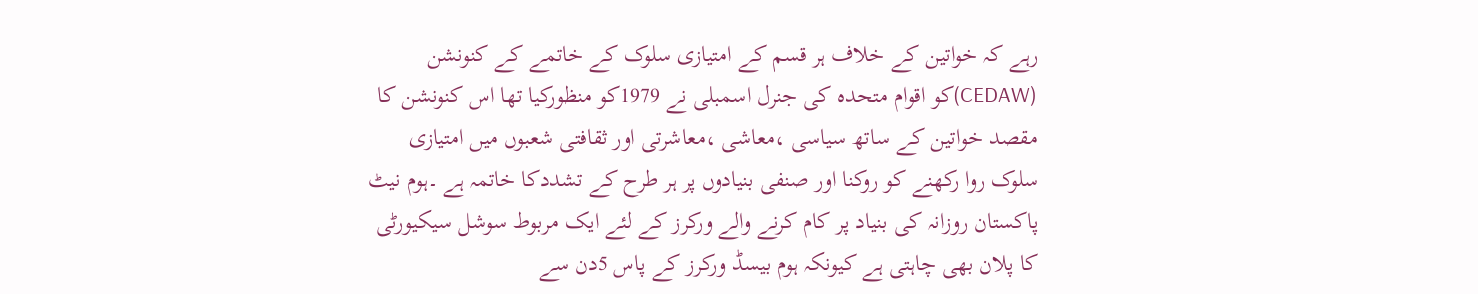رہے کہ خواتین کے خلاف ہر قسم کے امتیازی سلوک کے خاتمے کے کنونشن (CEDAW)کو اقوام متحدہ کی جنرل اسمبلی نے 1979کو منظورکیا تھا اس کنونشن کا مقصد خواتین کے ساتھ سیاسی ،معاشی ،معاشرتی اور ثقافتی شعبوں میں امتیازی سلوک روا رکھنے کو روکنا اور صنفی بنیادوں پر ہر طرح کے تشددکا خاتمہ ہے ۔ہوم نیٹ پاکستان روزانہ کی بنیاد پر کام کرنے والے ورکرز کے لئے ایک مربوط سوشل سیکیورٹی کا پلان بھی چاہتی ہے کیونکہ ہوم بیسڈ ورکرز کے پاس 5دن سے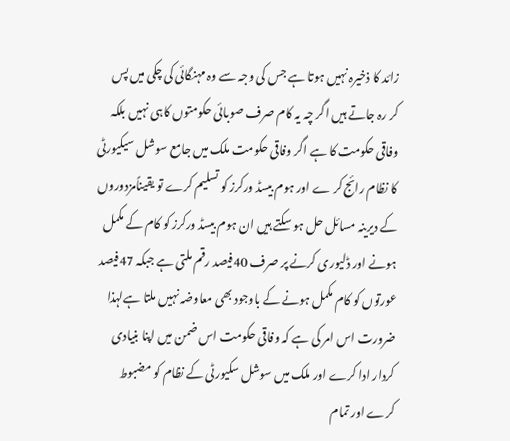زائد کا ذخیرہ نہیں ہوتا ہے جس کی وجہ سے وہ مہنگائی کی چکی میں پس کر رہ جاتے ہیں اگر چہ یہ کام صرف صوبائی حکومتوں کاہی نہیں بلکہ وفاقی حکومت کا ہے اگر وفاقی حکومت ملک میں جامع سوشل سیکیورٹی کا نظام رائج کر ے اور ہوم بیسڈ ورکرز کو تسلیم کرے تو یقیناًمزدوروں کے دیرینہ مسائل حل ہو سکتے ہیں ان ہوم بیسڈ ورکرز کو کام کے مکمل ہونے اور ڈلیوری کرنے پر صرف 40فیصد رقم ملتی ہے جبکہ 47فیصد عورتوں کو کام مکمل ہونے کے باوجود بھی معاوضہ نہیں ملتا ہےلہذا ضرورت اس امر کی ہے کہ وفاقی حکومت اس ضمن میں اپنا بنیادی کردار ادا کرے اور ملک میں سوشل سکیورٹی کے نظام کو مضبوط کرے اور تمام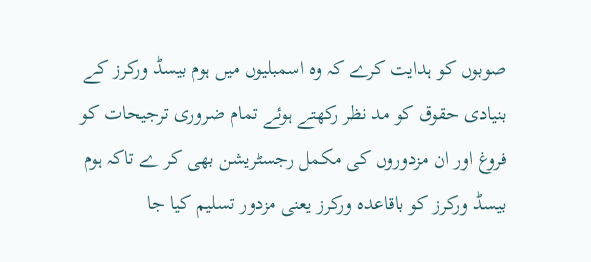صوبوں کو ہدایت کرے کہ وہ اسمبلیوں میں ہوم بیسڈ ورکرز کے بنیادی حقوق کو مد نظر رکھتے ہوئے تمام ضروری ترجیحات کو فروغ اور ان مزدوروں کی مکمل رجسٹریشن بھی کر ے تاکہ ہوم بیسڈ ورکرز کو باقاعدہ ورکرز یعنی مزدور تسلیم کیا جا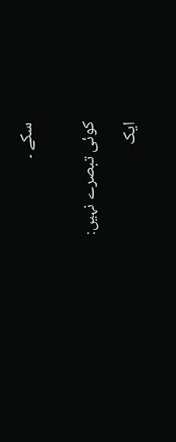سکے ۔


کوئی تبصرے نہیں:

ایک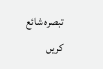تبصرہ شائع کریں